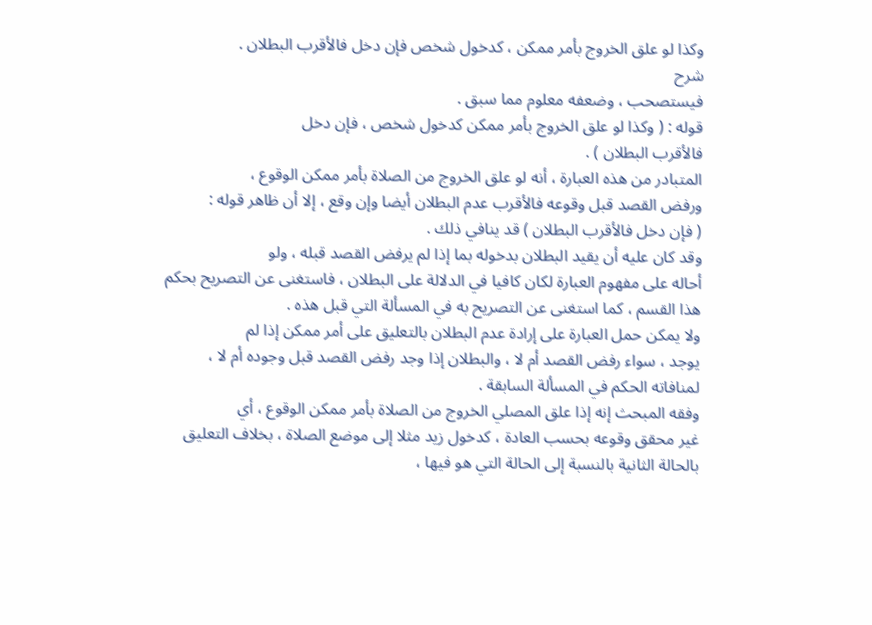وكذا لو علق الخروج بأمر ممكن ، كدخول شخص فإن دخل فالأقرب البطلان .
شرح
فيستصحب ، وضعفه معلوم مما سبق .
قوله : ( وكذا لو علق الخروج بأمر ممكن كدخول شخص ، فإن دخل
فالأقرب البطلان ) .
المتبادر من هذه العبارة ، أنه لو علق الخروج من الصلاة بأمر ممكن الوقوع ،
ورفض القصد قبل وقوعه فالأقرب عدم البطلان أيضا وإن وقع ، إلا أن ظاهر قوله :
( فإن دخل فالأقرب البطلان ) قد ينافي ذلك .
وقد كان عليه أن يقيد البطلان بدخوله بما إذا لم يرفض القصد قبله ، ولو
أحاله على مفهوم العبارة لكان كافيا في الدلالة على البطلان ، فاستغنى عن التصريح بحكم
هذا القسم ، كما استغنى عن التصريح به في المسألة التي قبل هذه .
ولا يمكن حمل العبارة على إرادة عدم البطلان بالتعليق على أمر ممكن إذا لم
يوجد ، سواء رفض القصد أم لا ، والبطلان إذا وجد رفض القصد قبل وجوده أم لا ،
لمنافاته الحكم في المسألة السابقة .
وفقه المبحث إنه إذا علق المصلي الخروج من الصلاة بأمر ممكن الوقوع ، أي
غير محقق وقوعه بحسب العادة ، كدخول زيد مثلا إلى موضع الصلاة ، بخلاف التعليق
بالحالة الثانية بالنسبة إلى الحالة التي هو فيها ،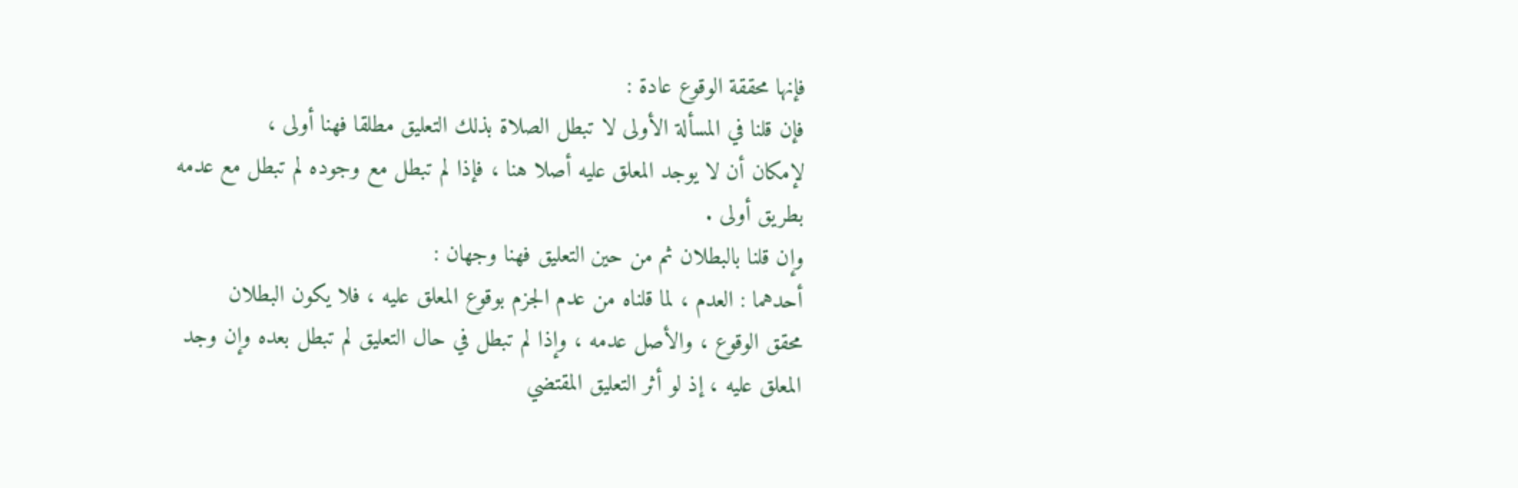فإنها محققة الوقوع عادة :
فإن قلنا في المسألة الأولى لا تبطل الصلاة بذلك التعليق مطلقا فهنا أولى ،
لإمكان أن لا يوجد المعلق عليه أصلا هنا ، فإذا لم تبطل مع وجوده لم تبطل مع عدمه
بطريق أولى .
وإن قلنا بالبطلان ثم من حين التعليق فهنا وجهان :
أحدهما : العدم ، لما قلناه من عدم الجزم بوقوع المعلق عليه ، فلا يكون البطلان
محقق الوقوع ، والأصل عدمه ، وإذا لم تبطل في حال التعليق لم تبطل بعده وإن وجد
المعلق عليه ، إذ لو أثر التعليق المقتضي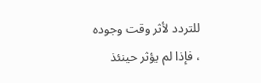للتردد لأثر وقت وجوده ، فإذا لم يؤثر حينئذ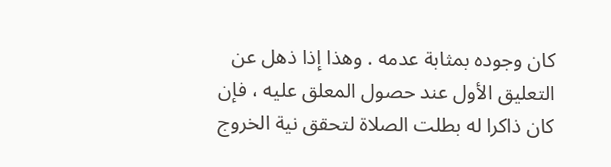كان وجوده بمثابة عدمه . وهذا إذا ذهل عن التعليق الأول عند حصول المعلق عليه ، فإن
كان ذاكرا له بطلت الصلاة لتحقق نية الخروج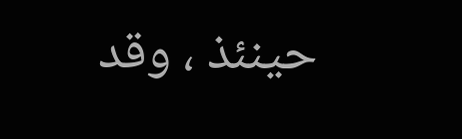حينئذ ، وقد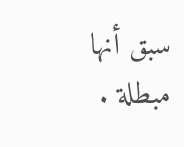سبق أنها مبطلة .